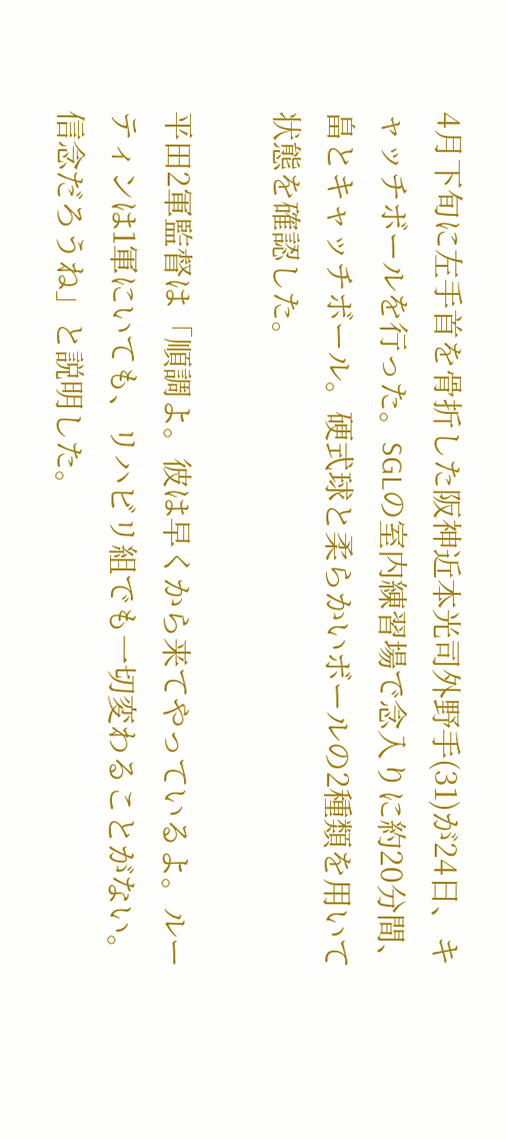4月下旬に左手首を骨折した阪神近本光司外野手(31)が24日、キャッチボールを行った。SGLの室内練習場で念入りに約20分間、畠とキャッチボール。硬式球と柔らかいボールの2種類を用いて状態を確認した。

平田2軍監督は「順調よ。彼は早くから来てやっているよ。ルーティンは1軍にいても、リハビリ組でも一切変わることがない。信念だろうね」と説明した。